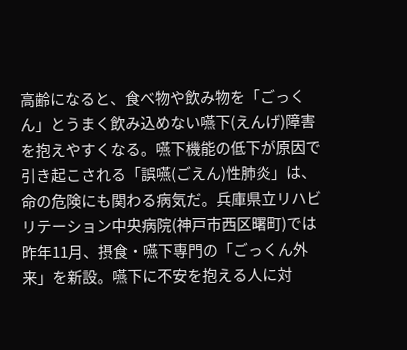高齢になると、食べ物や飲み物を「ごっくん」とうまく飲み込めない嚥下(えんげ)障害を抱えやすくなる。嚥下機能の低下が原因で引き起こされる「誤嚥(ごえん)性肺炎」は、命の危険にも関わる病気だ。兵庫県立リハビリテーション中央病院(神戸市西区曙町)では昨年11月、摂食・嚥下専門の「ごっくん外来」を新設。嚥下に不安を抱える人に対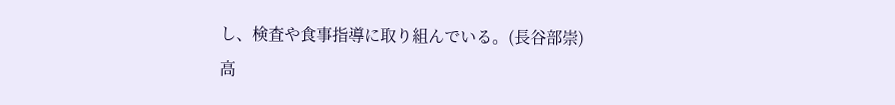し、検査や食事指導に取り組んでいる。(長谷部崇)
高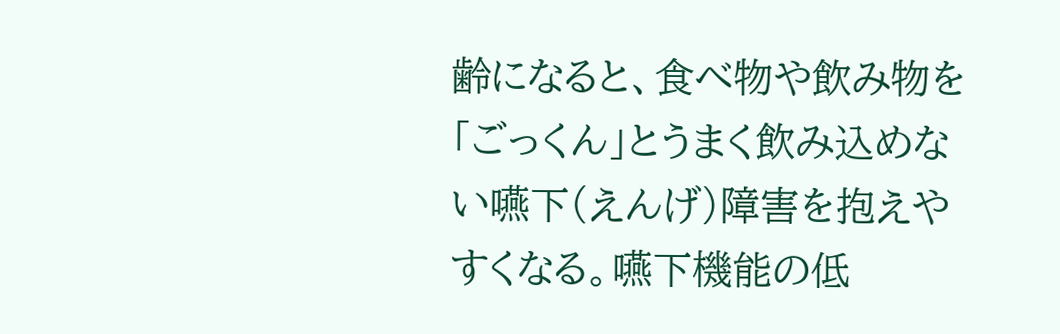齢になると、食べ物や飲み物を「ごっくん」とうまく飲み込めない嚥下(えんげ)障害を抱えやすくなる。嚥下機能の低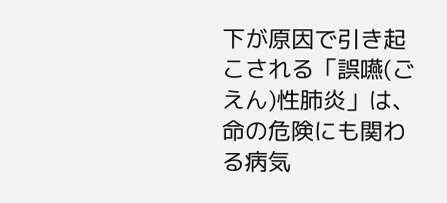下が原因で引き起こされる「誤嚥(ごえん)性肺炎」は、命の危険にも関わる病気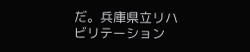だ。兵庫県立リハビリテーション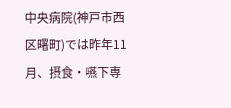中央病院(神戸市西区曙町)では昨年11月、摂食・嚥下専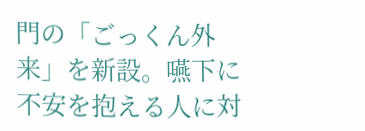門の「ごっくん外来」を新設。嚥下に不安を抱える人に対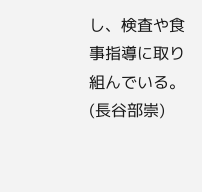し、検査や食事指導に取り組んでいる。(長谷部崇)